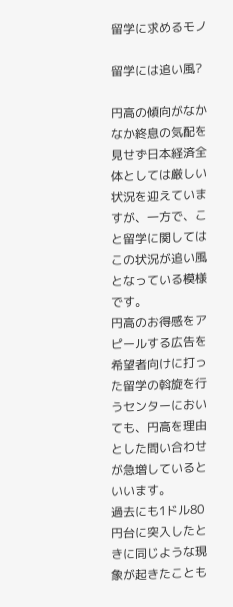留学に求めるモノ

留学には追い風?

円高の傾向がなかなか終息の気配を見せず日本経済全体としては厳しい状況を迎えていますが、一方で、こと留学に関してはこの状況が追い風となっている模様です。
円高のお得感をアピールする広告を希望者向けに打った留学の斡旋を行うセンターにおいても、円高を理由とした問い合わせが急増しているといいます。
過去にも1ドル80円台に突入したときに同じような現象が起きたことも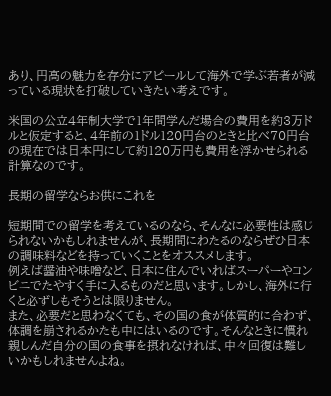あり、円高の魅力を存分にアピールして海外で学ぶ若者が減っている現状を打破していきたい考えです。

米国の公立4年制大学で1年間学んだ場合の費用を約3万ドルと仮定すると、4年前の1ドル120円台のときと比べ70円台の現在では日本円にして約120万円も費用を浮かせられる計算なのです。

長期の留学ならお供にこれを

短期間での留学を考えているのなら、そんなに必要性は感じられないかもしれませんが、長期間にわたるのならぜひ日本の調味料などを持っていくことをオススメします。
例えば醤油や味噌など、日本に住んでいればスーパーやコンビニでたやすく手に入るものだと思います。しかし、海外に行くと必ずしもそうとは限りません。
また、必要だと思わなくても、その国の食が体質的に合わず、体調を崩されるかたも中にはいるのです。そんなときに慣れ親しんだ自分の国の食事を摂れなければ、中々回復は難しいかもしれませんよね。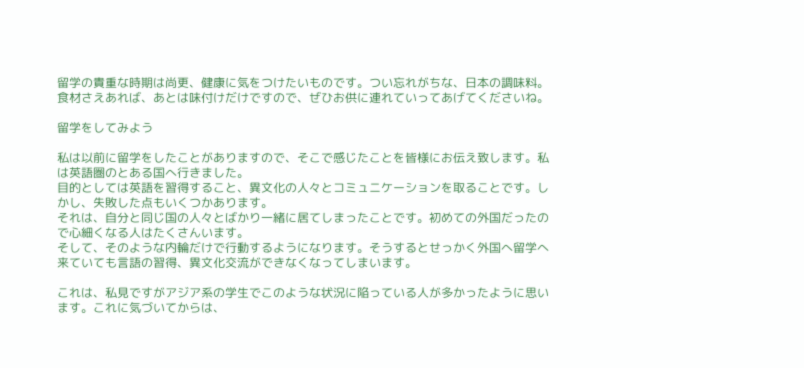留学の貴重な時期は尚更、健康に気をつけたいものです。つい忘れがちな、日本の調味料。食材さえあれば、あとは味付けだけですので、ぜひお供に連れていってあげてくださいね。

留学をしてみよう

私は以前に留学をしたことがありますので、そこで感じたことを皆様にお伝え致します。私は英語圏のとある国へ行きました。
目的としては英語を習得すること、異文化の人々とコミュニケーションを取ることです。しかし、失敗した点もいくつかあります。
それは、自分と同じ国の人々とばかり一緒に居てしまったことです。初めての外国だったので心細くなる人はたくさんいます。
そして、そのような内輪だけで行動するようになります。そうするとせっかく外国へ留学へ来ていても言語の習得、異文化交流ができなくなってしまいます。

これは、私見ですがアジア系の学生でこのような状況に陥っている人が多かったように思います。これに気づいてからは、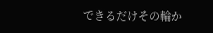できるだけその輪か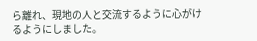ら離れ、現地の人と交流するように心がけるようにしました。